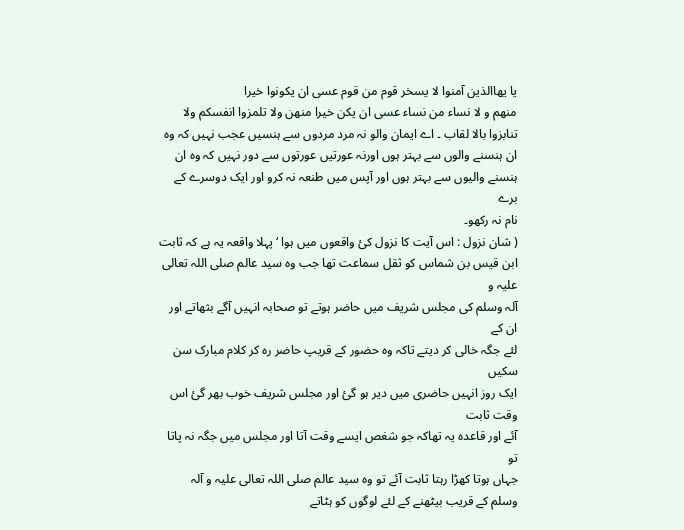یا یھاالذین آمنوا لا یسخر قوم من قوم عسی ان یکونوا خیرا
منھم و لا نساء من نساء عسی ان یکن خیرا منھن ولا تلمزوا انفسکم ولا
تنابزوا بالا لقاب ۔ اے ایمان والو نہ مرد مردوں سے ہنسیں عجب نہیں کہ وہ
ان ہنسنے والوں سے بہتر ہوں اورنہ عورتیں عورتوں سے دور نہیں کہ وہ ان
ہنسنے والیوں سے بہتر ہوں اور آپس میں طنعہ نہ کرو اور ایک دوسرے کے برے
نام نہ رکھو۔
( شان نزول : اس آیت کا نزول کئ واقعوں میں ہوا ‘ پہلا واقعہ یہ ہے کہ ثابت
ابن قیس بن شماس کو ثقل سماعت تھا جب وہ سید عالم صلی اللہ تعالی علیہ و
آلہ وسلم کی مجلس شریف میں حاضر ہوتے تو صحابہ انہیں آگے بثھاتے اور ان کے
لئے جگہ خالی کر دیتے تاکہ وہ حضور کے قریپ حاضر رہ کر کلام مبارک سن سکیں
ایک روز انہیں حاضری میں دیر ہو گئ اور مجلس شریف خوب بھر گئ اس وقت ثابت
آئے اور قاعدہ یہ تھاکہ جو شغص ایسے وقت آتا اور مجلس میں جگہ نہ پاتا تو
جہاں ہوتا کھڑا رہتا ثابت آئے تو وہ سید عالم صلی اللہ تعالی علیہ و آلہ
وسلم کے قریب بیٹھنے کے لئے لوگوں کو ہٹاتے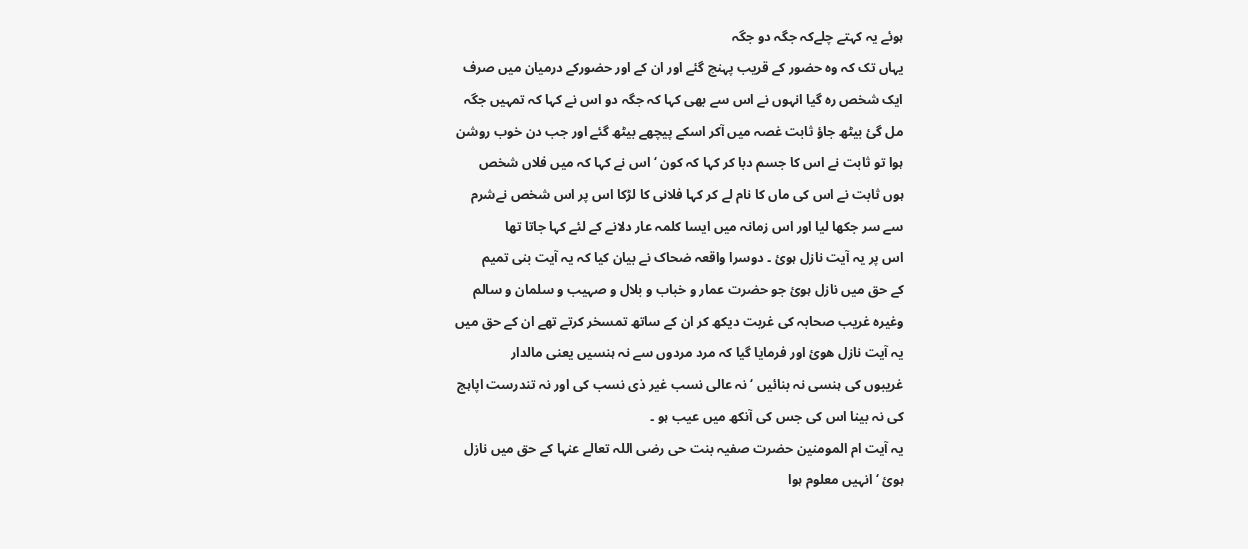ہوئے یہ کہتے چلےکہ جگہ دو جگہ
یہاں تک کہ وہ حضور کے قریب پہنچ گئے اور ان کے اور حضورکے درمیان میں صرف
ایک شخص رہ گیا انہوں نے اس سے بھی کہا کہ جگہ دو اس نے کہا کہ تمہیں جگہ
مل گئ بیٹھ جاؤ ثابت غصہ میں آکر اسکے پیچھے بیٹھ گئے اور جب دن خوب روشن
ہوا تو ثابت نے اس کا جسم دبا کر کہا کہ کون ‘ اس نے کہا کہ میں فلاں شخص
ہوں ثابت نے اس کی ماں کا نام لے کر کہا فلانی کا لڑکا اس پر اس شخص نےشرم
سے سر جکھا لیا اور اس زمانہ میں ایسا کلمہ عار دلانے کے لئے کہا جاتا تھا
اس پر یہ آیت نازل ہوئ ۔ دوسرا واقعہ ضحاک نے بیان کیا کہ یہ آیت بنی تمیم
کے حق میں نازل ہوئ جو حضرت عمار و خباب و بلال و صہیب و سلمان و سالم
وغیرہ غریب صحابہ کی غربت دیکھ کر ان کے ساتھ تمسخر کرتے تھے ان کے حق میں
یہ آیت نازل ھوئ اور فرمایا گیا کہ مرد مردوں سے نہ ہنسیں یعنی مالدار
غریبوں کی ہنسی نہ بنائیں ‘ نہ عالی نسب غیر ذی نسب کی اور نہ تندرست اپاہج
کی نہ بینا اس کی جس کی آنکھ میں عیب ہو ۔
یہ آیت ام المومنین حضرت صفیہ بنت حی رضی اللہ تعالے عنہا کے حق میں نازل
ہوئ ‘ انہیں معلوم ہوا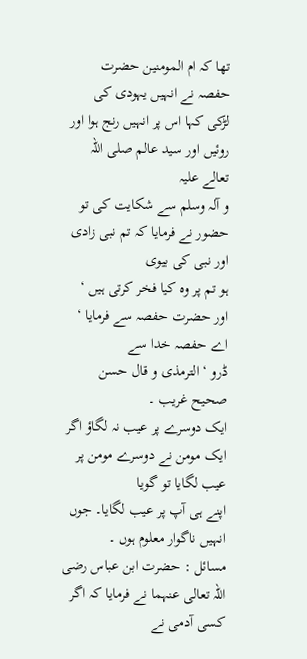تھا کہ ام المومنین حضرت حفصہ نے انہیں یہودی کی
لڑکی کہا اس پر انہیں رنج ہوا اور روئیں اور سید عالم صلی اللہ تعالے علیہ
و آلہ وسلم سے شکایت کی تو حضور نے فرمایا کہ تم نبی زادی اور نبی کی بیوی
ہو تم پر وہ کیا فخر کرتی ہیں ‘ اور حضرت حفصہ سے فرمایا ‘ اے حفصہ خدا سے
ڈرو ‘ الترمذی و قال حسن صحیح غریب ۔
ایک دوسرے پر عیب نہ لگاؤ اگر ایک مومن نے دوسرے مومن پر عیب لگایا تو گویا
اپنے ہی آپ پر عیب لگایا۔ جوں انہیں ناگوار معلوم ہوں ۔
مسائل : حضرت ابن عباس رضی اللہ تعالی عنہما نے فرمایا کہ اگر کسی آدمی نے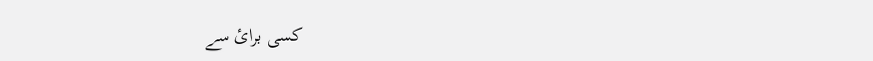کسی برائ سے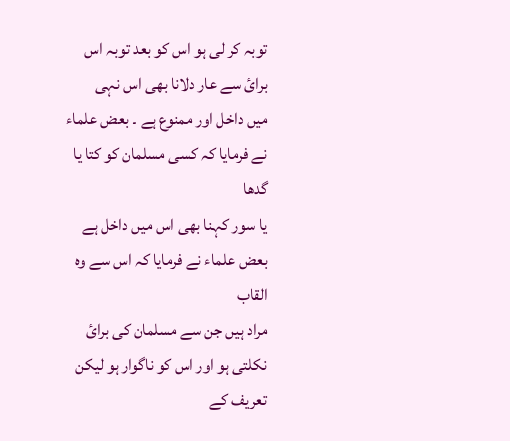توبہ کر لی ہو اس کو بعد توبہ اس برائ سے عار دلانا بھی اس نہی
میں داخل اور ممنوع ہے ۔ بعض علماء نے فرمایا کہ کسی مسلمان کو کتا یا گدھا
یا سور کہنا بھی اس میں داخل ہے بعض علماء نے فرمایا کہ اس سے وہ القاب
مراد ہیں جن سے مسلمان کی برائ نکلتی ہو اور اس کو ناگوار ہو لیکن تعریف کے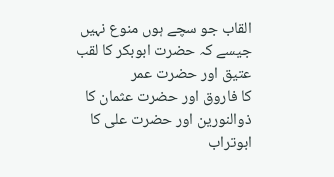القاب جو سچے ہوں منوع نہیں جیسے کہ حضرت ابوبکر کا لقب عتیق اور حضرت عمر
کا فاروق اور حضرت عثمان کا ذوالنورین اور حضرت علی کا ابوتراب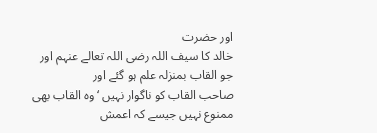اور حضرت
خالد کا سیف اللہ رضی اللہ تعالے عنہم اور جو القاب بمنزلہ علم ہو گئے اور
صاحب القاب کو ناگوار نہیں ‘ وہ القاب بھی ممنوع نہیں جیسے کہ اعمش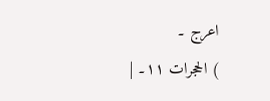اعرج ۔
) الحجرات ١١۔ |